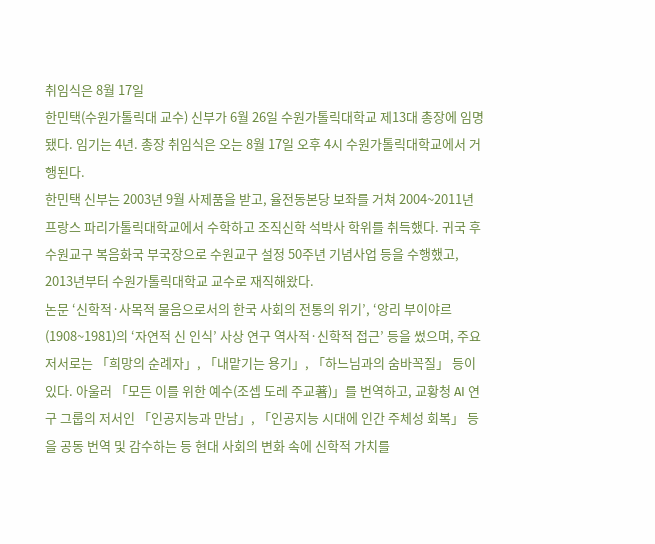취임식은 8월 17일
한민택(수원가톨릭대 교수) 신부가 6월 26일 수원가톨릭대학교 제13대 총장에 임명됐다. 임기는 4년. 총장 취임식은 오는 8월 17일 오후 4시 수원가톨릭대학교에서 거행된다.
한민택 신부는 2003년 9월 사제품을 받고, 율전동본당 보좌를 거쳐 2004~2011년 프랑스 파리가톨릭대학교에서 수학하고 조직신학 석박사 학위를 취득했다. 귀국 후 수원교구 복음화국 부국장으로 수원교구 설정 50주년 기념사업 등을 수행했고, 2013년부터 수원가톨릭대학교 교수로 재직해왔다.
논문 ‘신학적·사목적 물음으로서의 한국 사회의 전통의 위기’, ‘앙리 부이야르(1908~1981)의 ‘자연적 신 인식’ 사상 연구 역사적·신학적 접근’ 등을 썼으며, 주요 저서로는 「희망의 순례자」, 「내맡기는 용기」, 「하느님과의 숨바꼭질」 등이 있다. 아울러 「모든 이를 위한 예수(조셉 도레 주교著)」를 번역하고, 교황청 AI 연구 그룹의 저서인 「인공지능과 만남」, 「인공지능 시대에 인간 주체성 회복」 등을 공동 번역 및 감수하는 등 현대 사회의 변화 속에 신학적 가치를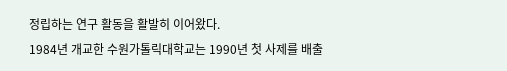정립하는 연구 활동을 활발히 이어왔다.
1984년 개교한 수원가톨릭대학교는 1990년 첫 사제를 배출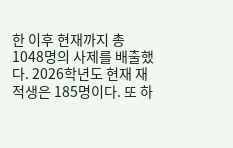한 이후 현재까지 총 1048명의 사제를 배출했다. 2026학년도 현재 재적생은 185명이다. 또 하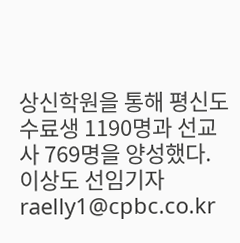상신학원을 통해 평신도 수료생 1190명과 선교사 769명을 양성했다.
이상도 선임기자 raelly1@cpbc.co.kr